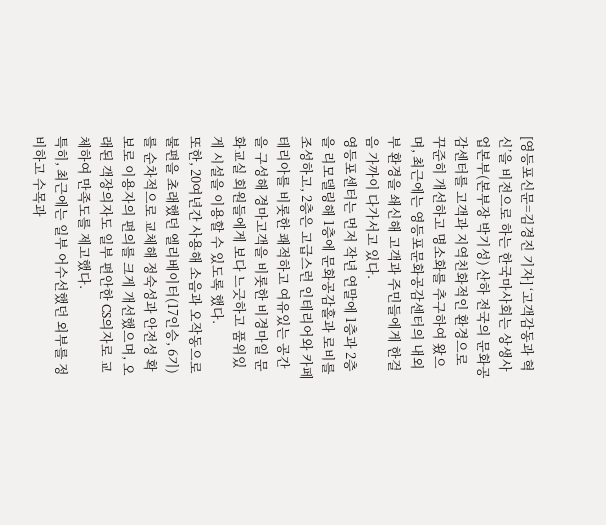[영등포신문=김경진 기자] ‘고객감동과 혁신’을 비전으로 하는 한국마사회는 상생사업본부(본부장 박기성) 산하 전국의 문화공감센터를 고객과 지역친화적인 환경으로 꾸준히 개선하고 명소화를 추구하여 왔으며, 최근에는 영등포문화공감센터의 내외부 환경을 쇄신해 고객과 주민들에게 한걸음 가까이 다가서고 있다.
영등포센터는 먼저 작년 연말에 1층과 2층을 리모델링해 1층에 문화공감홀과 로비를 조성하고, 2층은 고급스런 인테리어와 카페테리아를 비롯한 쾌적하고 여유있는 공간을 구성해 경마고객을 비롯한 비경마일 문화교실 회원들에게 보다 느긋하고 품위있게 시설을 이용할 수 있도록 했다.
또한, 20여년간 사용해 소음과 오작동으로 불편을 초래했던 엘리베이터(17인승, 6기)를 순차적으로 교체해 정숙성과 안전성 확보로 이용자의 편의를 크게 개선했으며, 오래된 객장의자도 일부 편안한 CS의자로 교체하여 만족도를 제고했다.
특히, 최근에는 일부 어수선했던 외부를 정비하고 수목과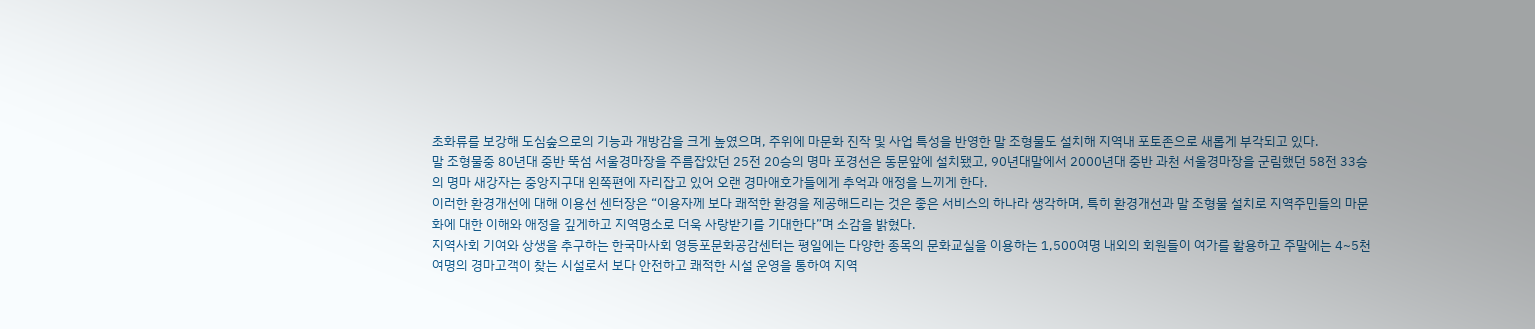초화류를 보강해 도심숲으로의 기능과 개방감을 크게 높였으며, 주위에 마문화 진작 및 사업 특성을 반영한 말 조형물도 설치해 지역내 포토존으로 새롭게 부각되고 있다.
말 조형물중 80년대 중반 뚝섬 서울경마장을 주름잡았던 25전 20승의 명마 포경선은 동문앞에 설치됐고, 90년대말에서 2000년대 중반 과천 서울경마장을 군림했던 58전 33승의 명마 새강자는 중앙지구대 왼쪽편에 자리잡고 있어 오랜 경마애호가들에게 추억과 애정을 느끼게 한다.
이러한 환경개선에 대해 이용선 센터장은 “이용자께 보다 쾌적한 환경을 제공해드리는 것은 좋은 서비스의 하나라 생각하며, 특히 환경개선과 말 조형물 설치로 지역주민들의 마문화에 대한 이해와 애정을 깊게하고 지역명소로 더욱 사랑받기를 기대한다”며 소감을 밝혔다.
지역사회 기여와 상생을 추구하는 한국마사회 영등포문화공감센터는 평일에는 다양한 종목의 문화교실을 이용하는 1,500여명 내외의 회원들이 여가를 활용하고 주말에는 4~5천여명의 경마고객이 찾는 시설로서 보다 안전하고 쾌적한 시설 운영을 통하여 지역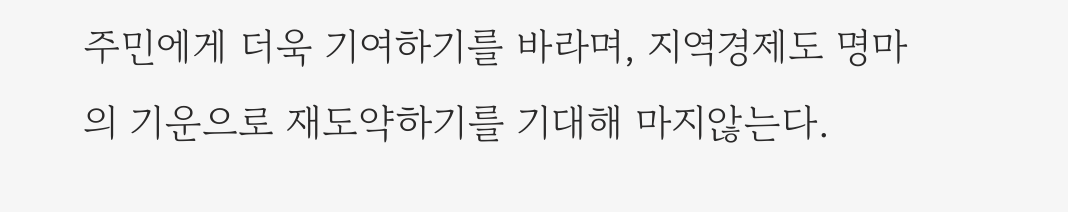주민에게 더욱 기여하기를 바라며, 지역경제도 명마의 기운으로 재도약하기를 기대해 마지않는다.